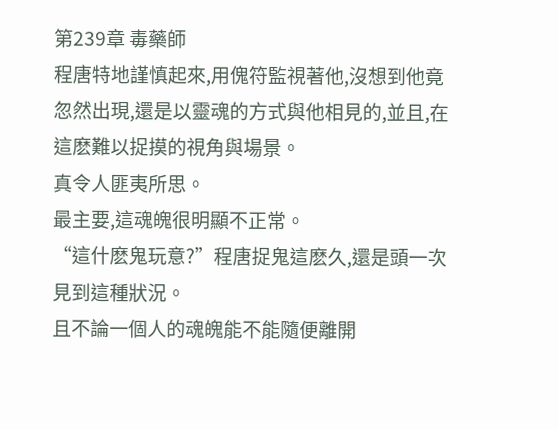第239章 毒藥師
程唐特地謹慎起來,用傀符監視著他,沒想到他竟忽然出現,還是以靈魂的方式與他相見的,並且,在這麽難以捉摸的視角與場景。
真令人匪夷所思。
最主要,這魂魄很明顯不正常。
“這什麽鬼玩意?”程唐捉鬼這麽久,還是頭一次見到這種狀況。
且不論一個人的魂魄能不能隨便離開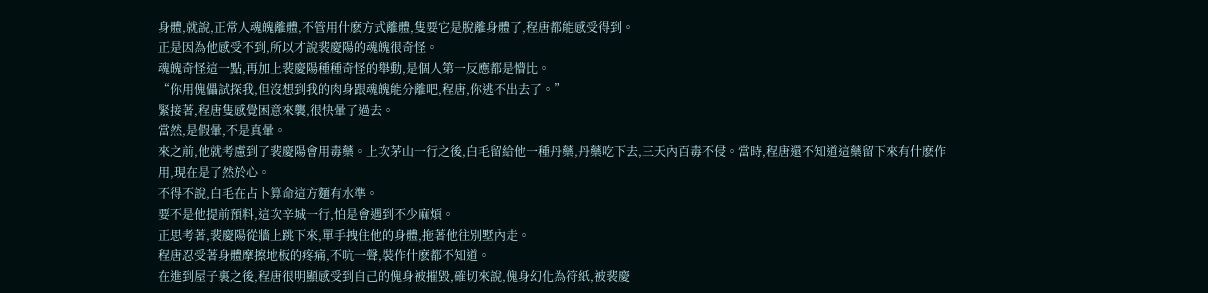身體,就說,正常人魂魄離體,不管用什麽方式離體,隻要它是脫離身體了,程唐都能感受得到。
正是因為他感受不到,所以才說裴慶陽的魂魄很奇怪。
魂魄奇怪這一點,再加上裴慶陽種種奇怪的舉動,是個人第一反應都是懵比。
“你用傀儡試探我,但沒想到我的肉身跟魂魄能分離吧,程唐,你逃不出去了。”
緊接著,程唐隻感覺困意來襲,很快暈了過去。
當然,是假暈,不是真暈。
來之前,他就考慮到了裴慶陽會用毒藥。上次茅山一行之後,白毛留給他一種丹藥,丹藥吃下去,三天內百毒不侵。當時,程唐還不知道這藥留下來有什麽作用,現在是了然於心。
不得不說,白毛在占卜算命這方麵有水準。
要不是他提前預料,這次辛城一行,怕是會遇到不少麻煩。
正思考著,裴慶陽從牆上跳下來,單手拽住他的身體,拖著他往別墅內走。
程唐忍受著身體摩擦地板的疼痛,不吭一聲,裝作什麽都不知道。
在進到屋子裏之後,程唐很明顯感受到自己的傀身被摧毀,確切來說,傀身幻化為符紙,被裴慶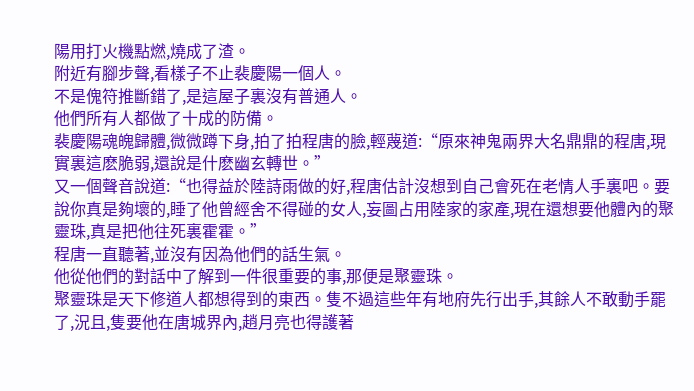陽用打火機點燃,燒成了渣。
附近有腳步聲,看樣子不止裴慶陽一個人。
不是傀符推斷錯了,是這屋子裏沒有普通人。
他們所有人都做了十成的防備。
裴慶陽魂魄歸體,微微蹲下身,拍了拍程唐的臉,輕蔑道:“原來神鬼兩界大名鼎鼎的程唐,現實裏這麽脆弱,還說是什麽幽玄轉世。”
又一個聲音說道:“也得益於陸詩雨做的好,程唐估計沒想到自己會死在老情人手裏吧。要說你真是夠壞的,睡了他曾經舍不得碰的女人,妄圖占用陸家的家產,現在還想要他體內的聚靈珠,真是把他往死裏霍霍。”
程唐一直聽著,並沒有因為他們的話生氣。
他從他們的對話中了解到一件很重要的事,那便是聚靈珠。
聚靈珠是天下修道人都想得到的東西。隻不過這些年有地府先行出手,其餘人不敢動手罷了,況且,隻要他在唐城界內,趙月亮也得護著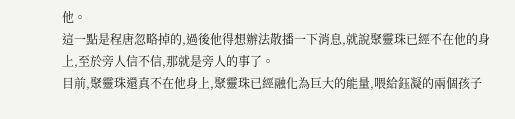他。
這一點是程唐忽略掉的,過後他得想辦法散播一下消息,就說聚靈珠已經不在他的身上,至於旁人信不信,那就是旁人的事了。
目前,聚靈珠還真不在他身上,聚靈珠已經融化為巨大的能量,喂給鈺凝的兩個孩子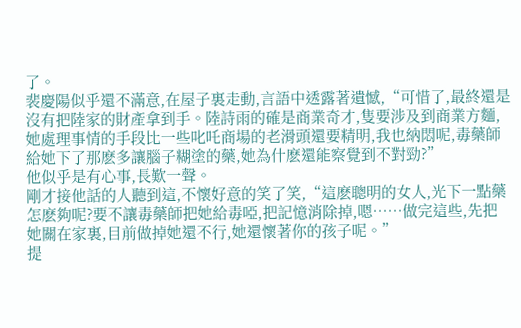了。
裴慶陽似乎還不滿意,在屋子裏走動,言語中透露著遺憾,“可惜了,最終還是沒有把陸家的財產拿到手。陸詩雨的確是商業奇才,隻要涉及到商業方麵,她處理事情的手段比一些叱吒商場的老滑頭還要精明,我也納悶呢,毒藥師給她下了那麽多讓腦子糊塗的藥,她為什麽還能察覺到不對勁?”
他似乎是有心事,長歎一聲。
剛才接他話的人聽到這,不懷好意的笑了笑,“這麽聰明的女人,光下一點藥怎麽夠呢?要不讓毒藥師把她給毒啞,把記憶消除掉,嗯……做完這些,先把她關在家裏,目前做掉她還不行,她還懷著你的孩子呢。”
提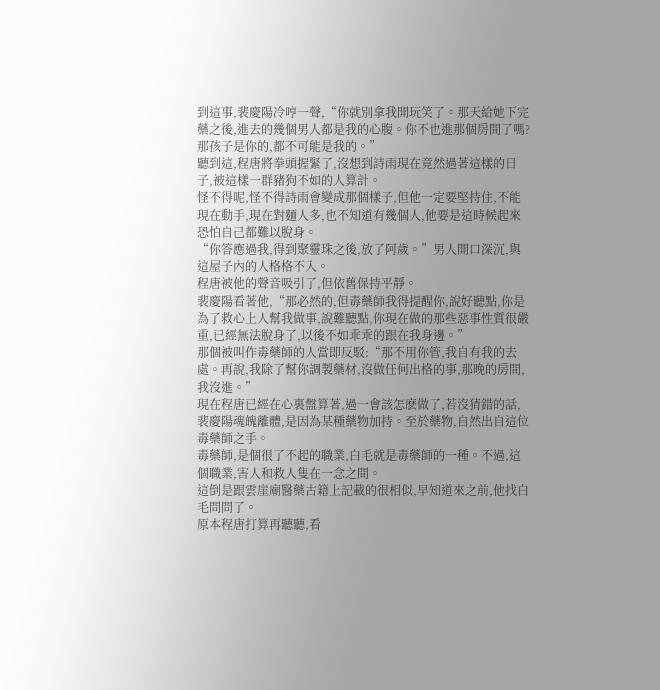到這事,裴慶陽冷哼一聲,“你就別拿我開玩笑了。那天給她下完藥之後,進去的幾個男人都是我的心腹。你不也進那個房間了嗎?那孩子是你的,都不可能是我的。”
聽到這,程唐將拳頭握緊了,沒想到詩雨現在竟然過著這樣的日子,被這樣一群豬狗不如的人算計。
怪不得呢,怪不得詩雨會變成那個樣子,但他一定要堅持住,不能現在動手,現在對麵人多,也不知道有幾個人,他要是這時候起來恐怕自己都難以脫身。
“你答應過我,得到聚靈珠之後,放了阿歲。”男人開口深沉,與這屋子內的人格格不入。
程唐被他的聲音吸引了,但依舊保持平靜。
裴慶陽看著他,“那必然的,但毒藥師我得提醒你,說好聽點,你是為了救心上人幫我做事,說難聽點,你現在做的那些惡事性質很嚴重,已經無法脫身了,以後不如乖乖的跟在我身邊。”
那個被叫作毒藥師的人當即反駁:“那不用你管,我自有我的去處。再說,我除了幫你調製藥材,沒做任何出格的事,那晚的房間,我沒進。”
現在程唐已經在心裏盤算著,過一會該怎麽做了,若沒猜錯的話,裴慶陽魂魄離體,是因為某種藥物加持。至於藥物,自然出自這位毒藥師之手。
毒藥師,是個很了不起的職業,白毛就是毒藥師的一種。不過,這個職業,害人和救人隻在一念之間。
這倒是跟雲崖廟醫藥古籍上記載的很相似,早知道來之前,他找白毛問問了。
原本程唐打算再聽聽,看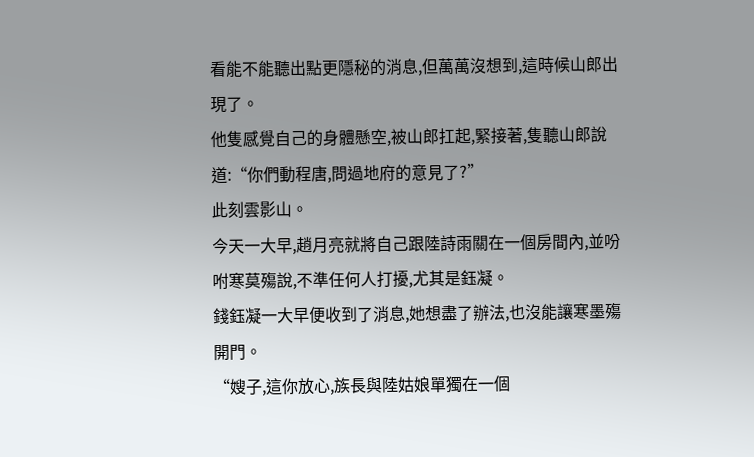看能不能聽出點更隱秘的消息,但萬萬沒想到,這時候山郎出現了。
他隻感覺自己的身體懸空,被山郎扛起,緊接著,隻聽山郎說道:“你們動程唐,問過地府的意見了?”
此刻雲影山。
今天一大早,趙月亮就將自己跟陸詩雨關在一個房間內,並吩咐寒莫殤說,不準任何人打擾,尤其是鈺凝。
錢鈺凝一大早便收到了消息,她想盡了辦法,也沒能讓寒墨殤開門。
“嫂子,這你放心,族長與陸姑娘單獨在一個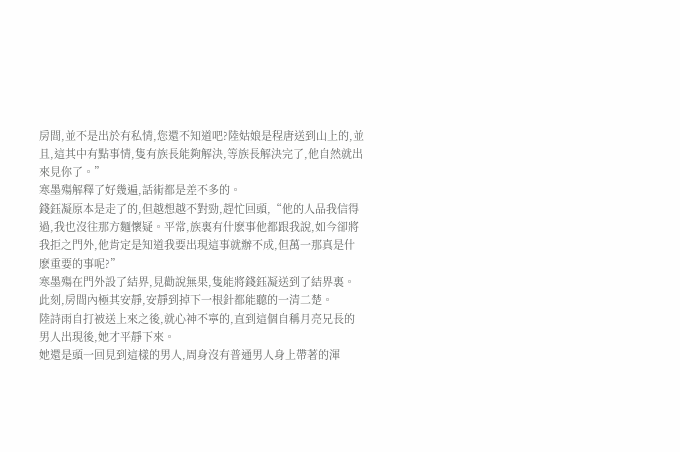房間,並不是出於有私情,您還不知道吧?陸姑娘是程唐送到山上的,並且,這其中有點事情,隻有族長能夠解決,等族長解決完了,他自然就出來見你了。”
寒墨殤解釋了好幾遍,話術都是差不多的。
錢鈺凝原本是走了的,但越想越不對勁,趕忙回頭,“他的人品我信得過,我也沒往那方麵懷疑。平常,族裏有什麽事他都跟我說,如今卻將我拒之門外,他肯定是知道我要出現這事就辦不成,但萬一那真是什麽重要的事呢?”
寒墨殤在門外設了結界,見勸說無果,隻能將錢鈺凝送到了結界裏。
此刻,房間內極其安靜,安靜到掉下一根針都能聽的一清二楚。
陸詩雨自打被送上來之後,就心神不寧的,直到這個自稱月亮兄長的男人出現後,她才平靜下來。
她還是頭一回見到這樣的男人,周身沒有普通男人身上帶著的渾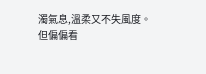濁氣息,溫柔又不失風度。
但偏偏看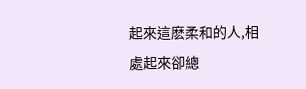起來這麽柔和的人,相處起來卻總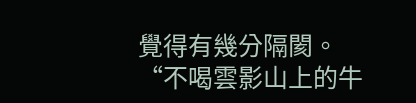覺得有幾分隔閡。
“不喝雲影山上的牛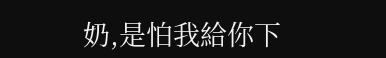奶,是怕我給你下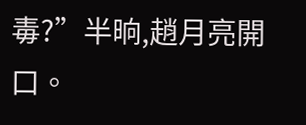毒?”半晌,趙月亮開口。